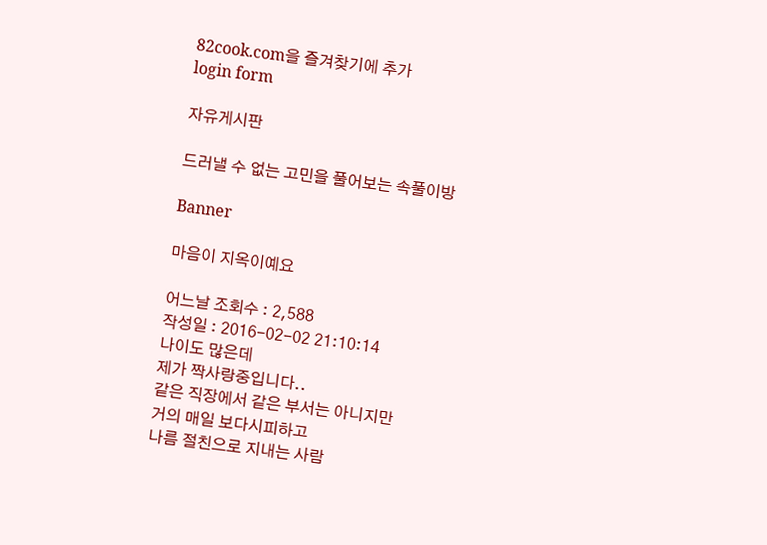82cook.com을 즐겨찾기에 추가
login form

자유게시판

드러낼 수 없는 고민을 풀어보는 속풀이방

Banner

마음이 지옥이예요

어느날 조회수 : 2,588
작성일 : 2016-02-02 21:10:14
나이도 많은데
제가 짝사랑중입니다..
같은 직장에서 같은 부서는 아니지만
거의 매일 보다시피하고
나름 절친으로 지내는 사람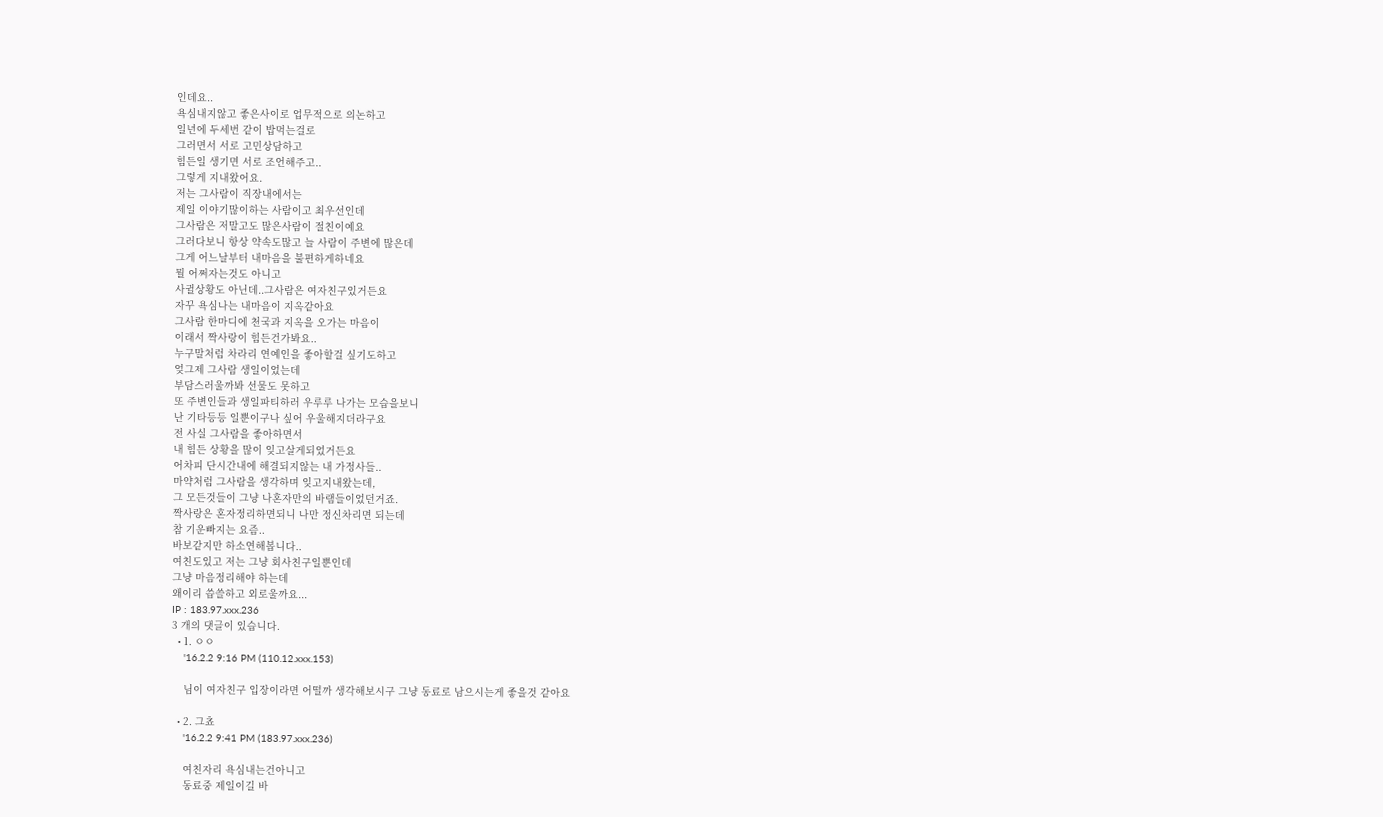인데요..
욕심내지않고 좋은사이로 업무적으로 의논하고
일년에 두세번 같이 밥먹는걸로
그러면서 서로 고민상담하고
힘든일 생기면 서로 조언해주고..
그렇게 지내왔어요.
저는 그사람이 직장내에서는
제일 이야기많이하는 사람이고 최우선인데
그사람은 저말고도 많은사람이 절친이예요
그러다보니 항상 약속도많고 늘 사람이 주변에 많은데
그게 어느날부터 내마음을 불편하게하네요
뭘 어쩌자는것도 아니고
사귈상황도 아닌데..그사람은 여자친구있거든요
자꾸 욕심나는 내마음이 지옥같아요
그사람 한마디에 천국과 지옥을 오가는 마음이
이래서 짝사랑이 힘든건가봐요..
누구말처럼 차라리 연예인을 좋아할걸 싶기도하고
엊그제 그사람 생일이었는데
부담스러울까봐 선물도 못하고
또 주변인들과 생일파티하러 우루루 나가는 모습을보니
난 기타등등 일뿐이구나 싶어 우울해지더라구요
전 사실 그사람을 좋아하면서
내 힘든 상황을 많이 잊고살게되었거든요
어차피 단시간내에 해결되지않는 내 가정사들..
마약처럼 그사람을 생각하며 잊고지내왔는데,
그 모든것들이 그냥 나혼자만의 바램들이었던거죠.
짝사랑은 혼자정리하면되니 나만 정신차리면 되는데
참 기운빠지는 요즘..
바보같지만 하소연해봅니다..
여친도있고 저는 그냥 회사친구일뿐인데
그냥 마음정리해야 하는데
왜이리 씁쓸하고 외로울까요...
IP : 183.97.xxx.236
3 개의 댓글이 있습니다.
  • 1. ㅇㅇ
    '16.2.2 9:16 PM (110.12.xxx.153)

    님이 여자친구 입장이라면 어떨까 생각해보시구 그냥 동료로 남으시는게 좋을것 같아요

  • 2. 그쵸
    '16.2.2 9:41 PM (183.97.xxx.236)

    여친자리 욕심내는건아니고
    동료중 제일이길 바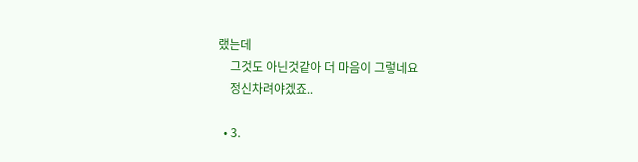랬는데
    그것도 아닌것같아 더 마음이 그렇네요
    정신차려야겠죠..

  • 3.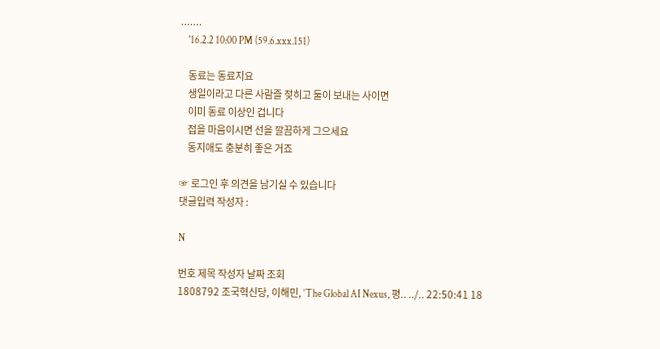.......
    '16.2.2 10:00 PM (59.6.xxx.151)

    동료는 동료지요
    생일이라고 다른 사람즐 젖히고 둘이 보내는 사이면
    이미 동료 이상인 겁니다
    접을 마음이시면 선을 깔끔하게 그으세요
    동지애도 충분히 좋은 거죠

☞ 로그인 후 의견을 남기실 수 있습니다
댓글입력 작성자 :

N

번호 제목 작성자 날짜 조회
1808792 조국혁신당, 이해민, ‘The Global AI Nexus, 평.. ../.. 22:50:41 18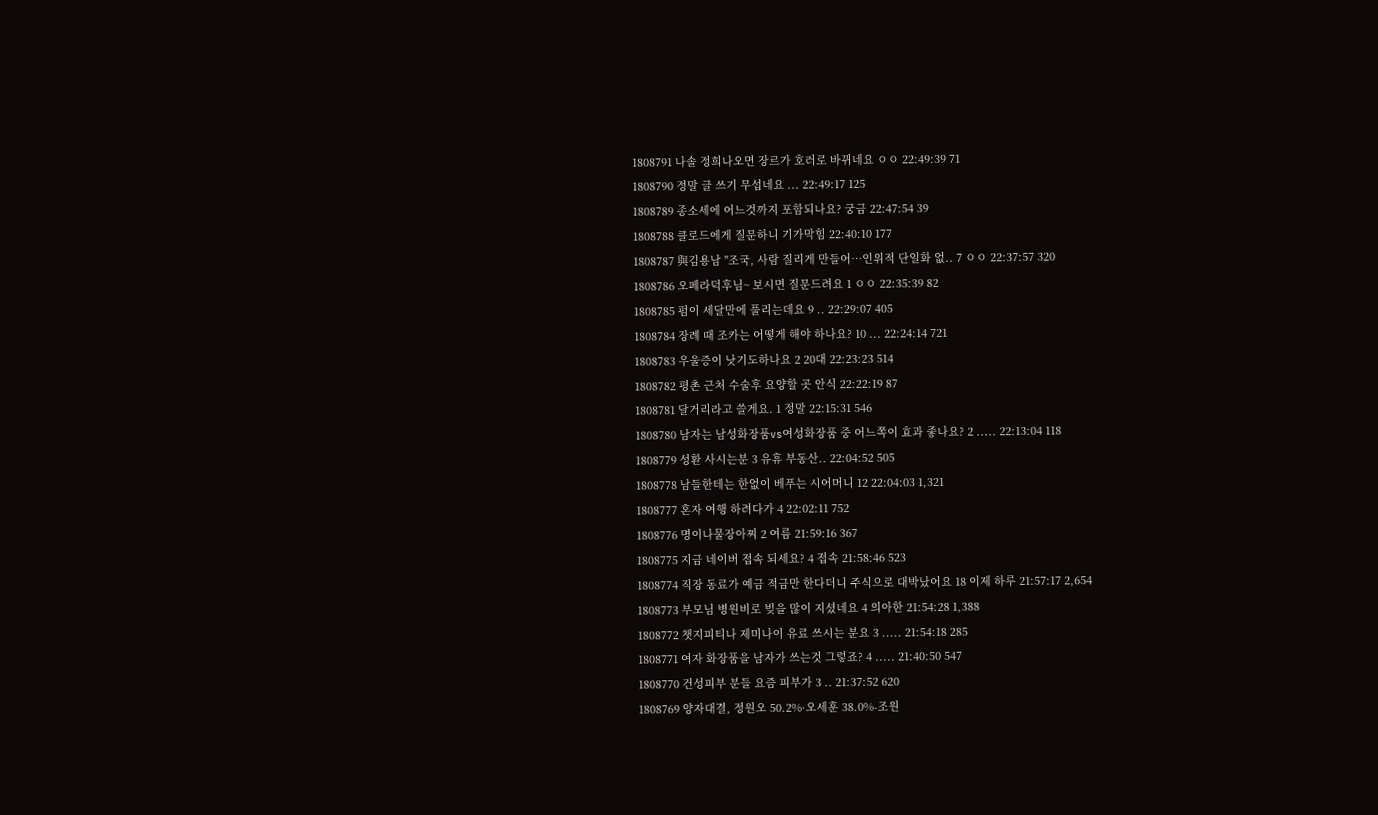1808791 나솔 정희나오면 장르가 호러로 바뀌네요 ㅇㅇ 22:49:39 71
1808790 정말 글 쓰기 무섭네요 ... 22:49:17 125
1808789 종소세에 어느것까지 포함되나요? 궁금 22:47:54 39
1808788 클로드에게 질문하니 기가막힘 22:40:10 177
1808787 與김용남 "조국, 사람 질리게 만들어…인위적 단일화 없.. 7 ㅇㅇ 22:37:57 320
1808786 오페라덕후님~ 보시면 질문드려요 1 ㅇㅇ 22:35:39 82
1808785 펌이 세달만에 풀리는데요 9 .. 22:29:07 405
1808784 장례 때 조카는 어떻게 해야 하나요? 10 ... 22:24:14 721
1808783 우울증이 낫기도하나요 2 20대 22:23:23 514
1808782 평촌 근처 수술후 요양할 곳 안식 22:22:19 87
1808781 달거리라고 쓸게요. 1 정말 22:15:31 546
1808780 남자는 남성화장품vs여성화장품 중 어느쪽이 효과 좋나요? 2 ..... 22:13:04 118
1808779 성환 사시는분 3 유휴 부동산.. 22:04:52 505
1808778 남들한테는 한없이 베푸는 시어머니 12 22:04:03 1,321
1808777 혼자 여행 하려다가 4 22:02:11 752
1808776 명이나물장아찌 2 여름 21:59:16 367
1808775 지금 네이버 접속 되세요? 4 접속 21:58:46 523
1808774 직장 동료가 예금 적금만 한다더니 주식으로 대박났어요 18 이제 하루 21:57:17 2,654
1808773 부모님 병원비로 빚을 많이 지셨네요 4 의아한 21:54:28 1,388
1808772 챗지피티나 제미나이 유료 쓰시는 분요 3 ..... 21:54:18 285
1808771 여자 화장품을 남자가 쓰는것 그렇죠? 4 ..... 21:40:50 547
1808770 건성피부 분들 요즘 피부가 3 .. 21:37:52 620
1808769 양자대결, 정원오 50.2%·오세훈 38.0%-조원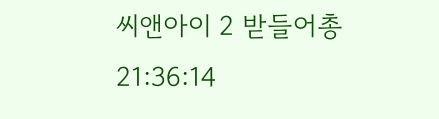씨앤아이 2 받들어총 21:36:14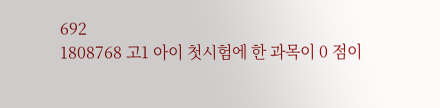692
1808768 고1 아이 첫시험에 한 과목이 0 점이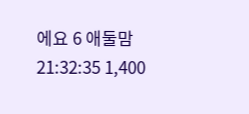에요 6 애둘맘 21:32:35 1,400